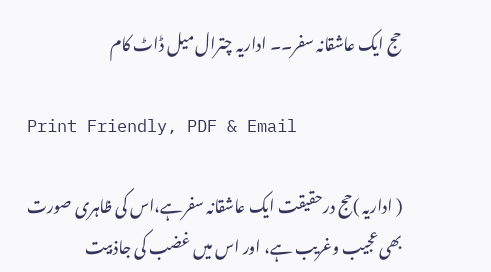حج ایک عاشقانہ سفر۔۔ اداریہ چترال میل ڈاٹ کام

Print Friendly, PDF & Email

( اداریہ )حج درحقیقت ایک عاشقانہ سفرہے،اس کی ظاہری صورت بھی عجیب وغریب ہے، اور اس میں غضب کی جاذبیت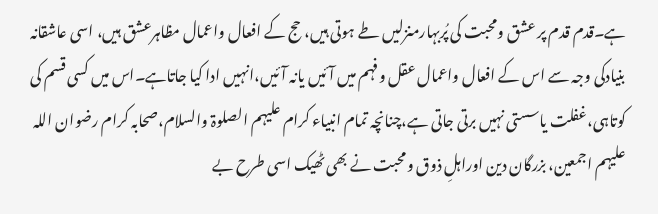ہے۔قدم قدم پر عشق ومحبت کی پُربہارمنزلیں طے ہوتی ہیں، حج کے افعال واعمال مظاہرعشق ہیں، اسی عاشقانہ بنیادکی وجہ سے اس کے افعال واعمال عقل وفہم میں آئیں یانہ آئیں،انہیں ادا کیا جاتاہے۔اس میں کسی قسم کی کوتاہی،غفلت یاسستی نہیں برتی جاتی ہے،چنانچہ تمام انبیاء کرام علیہم الصلوۃ والسلام،صحابہ کرام رضوان اللہ علیہم اجمعین، بزرگان دین اوراہلِ ذوق ومحبت نے بھی ٹھیک اسی طرح بے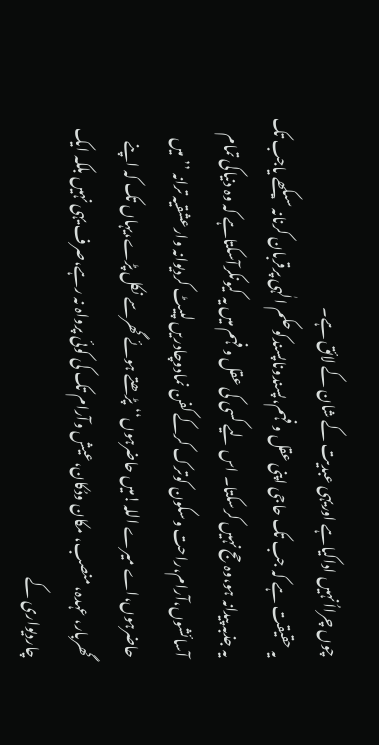چوں چرااُنہیں اداکیاہے اوریہی عبدیت کے شان کے لائق ہے۔
یہ حقیقت ہے کہ جب تک حاجی اپنی عقل وفہم،پسندوناپسندکوحکم الٰہی پرقربان کرنانہ سیکھے یاجب تک یہ جذبہ پیدانہ ہو،وہ حج نہیں کرسکتا۔ اس لیے کسی کی عقل وفہم میں یہ کیونکرآسکتاہے کہ وہ دنیاکی تمام آسائشوں،آرام،راحت وسکون کوترک کرکے کفن نمادوچادریں لپیٹ کردیوانہ وارعشقیہ ترانہ ’’میں حاضرہوں،اے میرے اللہ!میں حاضرہوں‘‘پڑھتے ہوئے گھرسے نکل پڑے،یہاں تک کہ اپنے گھربار، عہدہ، منصب، مکان ودُکان،عیش وآرام تک کی کوئی پرواہ نہ رہے،صرف یہی نہیں بلکہ ایک چاردیواری کے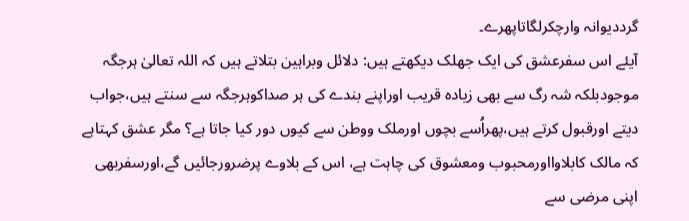گرددیوانہ وارچکرلگاتاپھرے۔
آیئے اس سفرعشق کی ایک جھلک دیکھتے ہیں: دلائل وبراہین بتلاتے ہیں کہ اللہ تعالیٰ ہرجگہ موجودبلکہ شہ رگ سے بھی زیادہ قریب اوراپنے بندے کی ہر صداکوہرجگہ سے سنتے ہیں،جواب دیتے اورقبول کرتے ہیں،پھراُسے بچوں اورملک ووطن سے کیوں دور کیا جاتا ہے؟ مگر عشق کہتاہے کہ مالک کابلاوااورمحبوب ومعشوق کی چاہت ہے، اس کے بلاوے پرضرورجائیں گے،اورسفربھی اپنی مرضی سے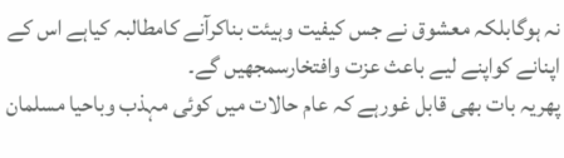نہ ہوگابلکہ معشوق نے جس کیفیت وہیئت بناکرآنے کامطالبہ کیاہے اس کے اپنانے کواپنے لیے باعث عزت وافتخارسمجھیں گے۔
پھریہ بات بھی قابل غورہے کہ عام حالات میں کوئی مہذب وباحیا مسلمان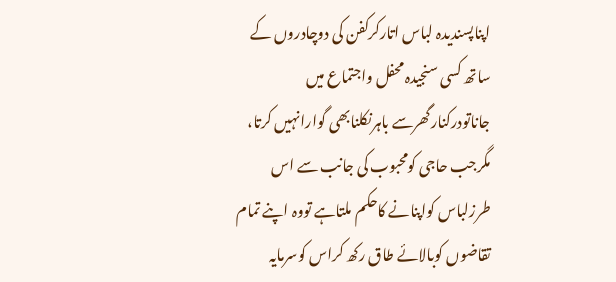اپناپسندیدہ لباس اتارکرکفن کی دوچادروں کے ساتھ کسی سنجیدہ محفل واجتماع میں جاناتودرکنارگھرسے باہرنکلنابھی گوارانہیں کرتا، مگرجب حاجی کومحبوب کی جانب سے اس طرزلباس کواپنانے کاحکم ملتاہے تووہ اپنے تمام تقاضوں کوبالائے طاق رکھ کراس کوسرمایہ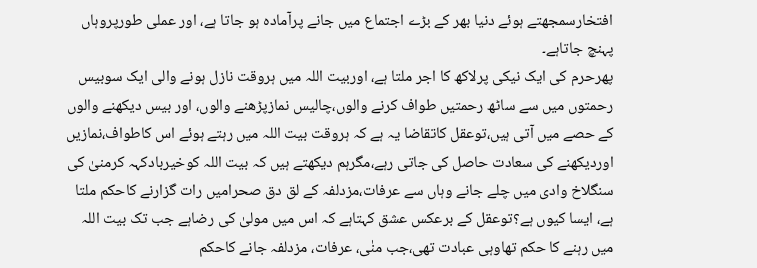افتخارسمجھتے ہوئے دنیا بھر کے بڑے اجتماع میں جانے پرآمادہ ہو جاتا ہے، اور عملی طورپروہاں پہنچ جاتاہے۔
پھرحرم کی ایک نیکی پرلاکھ کا اجر ملتا ہے، اوربیت اللہ میں ہروقت نازل ہونے والی ایک سوبیس رحمتوں میں سے ساٹھ رحمتیں طواف کرنے والوں،چالیس نمازپڑھنے والوں، اور بیس دیکھنے والوں کے حصے میں آتی ہیں،توعقل کاتقاضا یہ ہے کہ ہروقت بیت اللہ میں رہتے ہوئے اس کاطواف،نمازیں اوردیکھنے کی سعادت حاصل کی جاتی رہے،مگرہم دیکھتے ہیں کہ بیت اللہ کوخیربادکہہ کرمنیٰ کی سنگلاخ وادی میں چلے جانے وہاں سے عرفات،مزدلفہ کے لق دق صحرامیں رات گزارنے کاحکم ملتا ہے، ایسا کیوں ہے؟توعقل کے برعکس عشق کہتاہے کہ اس میں مولیٰ کی رضاہے جب تک بیت اللہ میں رہنے کا حکم تھاوہی عبادت تھی،جب منٰی، عرفات، مزدلفہ جانے کاحکم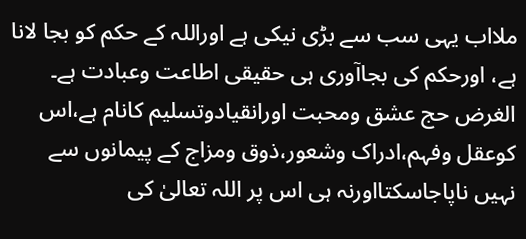ملااب یہی سب سے بڑی نیکی ہے اوراللہ کے حکم کو بجا لانا ہے، اورحکم کی بجاآوری ہی حقیقی اطاعت وعبادت ہے۔
الغرض حج عشق ومحبت اورانقیادوتسلیم کانام ہے،اس کوعقل وفہم،ادراک وشعور،ذوق ومزاج کے پیمانوں سے نہیں ناپاجاسکتااورنہ ہی اس پر اللہ تعالیٰ کی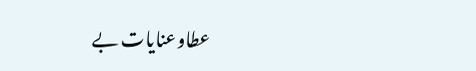عطاوعنایات بے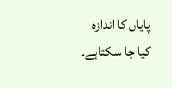پایاں کا اندازہ کیا جا سکتاہے۔